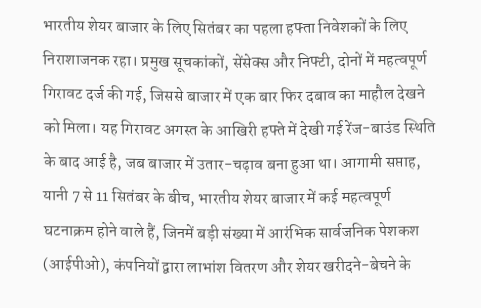भारतीय शेयर बाजार के लिए सितंबर का पहला हफ्ता निवेशकों के लिए निराशाजनक रहा। प्रमुख सूचकांकों, सेंसेक्स और निफ्टी, दोनों में महत्वपूर्ण गिरावट दर्ज की गई, जिससे बाजार में एक बार फिर दबाव का माहौल देखने को मिला। यह गिरावट अगस्त के आखिरी हफ्ते में देखी गई रेंज-बाउंड स्थिति के बाद आई है, जब बाजार में उतार-चढ़ाव बना हुआ था। आगामी सप्ताह, यानी 7 से 11 सितंबर के बीच, भारतीय शेयर बाजार में कई महत्वपूर्ण घटनाक्रम होने वाले हैं, जिनमें बड़ी संख्या में आरंभिक सार्वजनिक पेशकश (आईपीओ), कंपनियों द्वारा लाभांश वितरण और शेयर खरीदने-बेचने के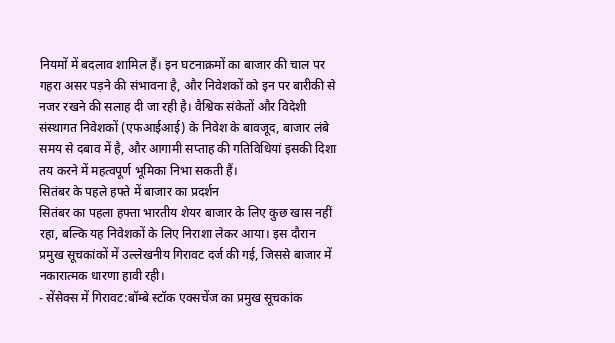नियमों में बदलाव शामिल हैं। इन घटनाक्रमों का बाजार की चाल पर गहरा असर पड़ने की संभावना है, और निवेशकों को इन पर बारीकी से नजर रखने की सलाह दी जा रही है। वैश्विक संकेतों और विदेशी संस्थागत निवेशकों (एफआईआई) के निवेश के बावजूद, बाजार लंबे समय से दबाव में है, और आगामी सप्ताह की गतिविधियां इसकी दिशा तय करने में महत्वपूर्ण भूमिका निभा सकती हैं।
सितंबर के पहले हफ्ते में बाजार का प्रदर्शन
सितंबर का पहला हफ्ता भारतीय शेयर बाजार के लिए कुछ खास नहीं रहा, बल्कि यह निवेशकों के लिए निराशा लेकर आया। इस दौरान प्रमुख सूचकांकों में उल्लेखनीय गिरावट दर्ज की गई, जिससे बाजार में नकारात्मक धारणा हावी रही।
- सेंसेक्स में गिरावट:बॉम्बे स्टॉक एक्सचेंज का प्रमुख सूचकांक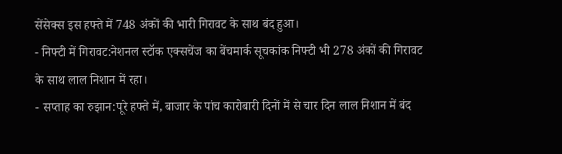सेंसेक्स इस हफ्ते में 748 अंकों की भारी गिरावट के साथ बंद हुआ।
- निफ्टी में गिरावट:नेशनल स्टॉक एक्सचेंज का बेंचमार्क सूचकांक निफ्टी भी 278 अंकों की गिरावट के साथ लाल निशान में रहा।
- सप्ताह का रुझान:पूरे हफ्ते में, बाजार के पांच कारोबारी दिनों में से चार दिन लाल निशान में बंद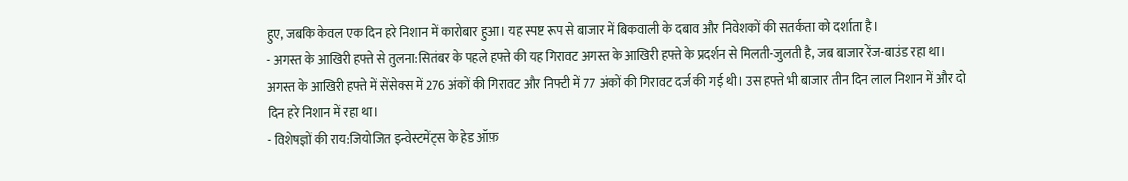हुए, जबकि केवल एक दिन हरे निशान में कारोबार हुआ। यह स्पष्ट रूप से बाजार में बिकवाली के दबाव और निवेशकों की सतर्कता को दर्शाता है।
- अगस्त के आखिरी हफ्ते से तुलना:सितंबर के पहले हफ्ते की यह गिरावट अगस्त के आखिरी हफ्ते के प्रदर्शन से मिलती-जुलती है, जब बाजार रेंज-बाउंड रहा था। अगस्त के आखिरी हफ्ते में सेंसेक्स में 276 अंकों की गिरावट और निफ्टी में 77 अंकों की गिरावट दर्ज की गई थी। उस हफ्ते भी बाजार तीन दिन लाल निशान में और दो दिन हरे निशान में रहा था।
- विशेषज्ञों की राय:जियोजित इन्वेस्टमेंट्स के हेड ऑफ़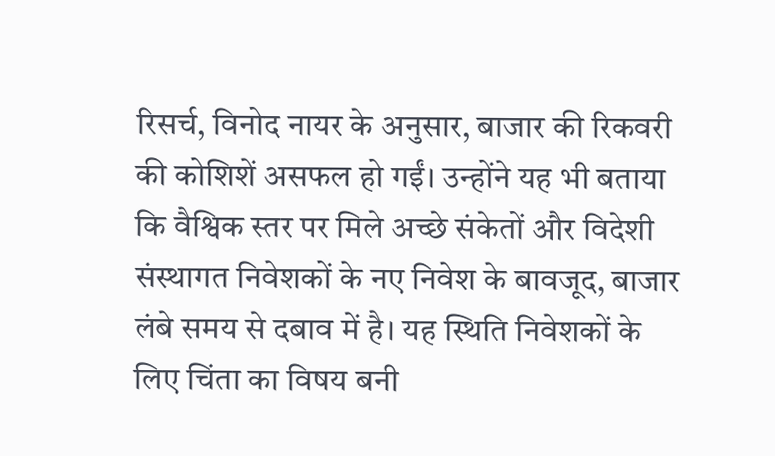रिसर्च, विनोद नायर के अनुसार, बाजार की रिकवरी की कोशिशें असफल हो गईं। उन्होंने यह भी बताया कि वैश्विक स्तर पर मिले अच्छे संकेतों और विदेशी संस्थागत निवेशकों के नए निवेश के बावजूद, बाजार लंबे समय से दबाव में है। यह स्थिति निवेशकों के लिए चिंता का विषय बनी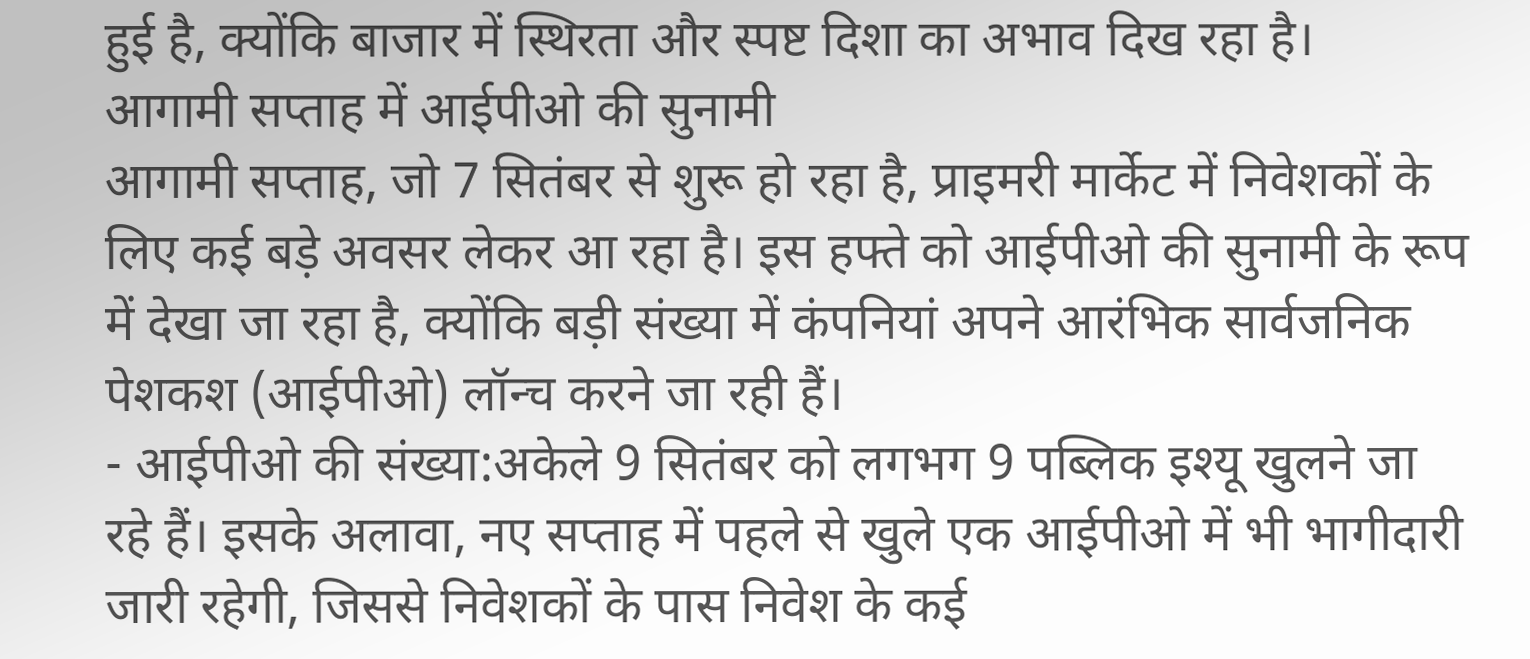हुई है, क्योंकि बाजार में स्थिरता और स्पष्ट दिशा का अभाव दिख रहा है।
आगामी सप्ताह में आईपीओ की सुनामी
आगामी सप्ताह, जो 7 सितंबर से शुरू हो रहा है, प्राइमरी मार्केट में निवेशकों के लिए कई बड़े अवसर लेकर आ रहा है। इस हफ्ते को आईपीओ की सुनामी के रूप में देखा जा रहा है, क्योंकि बड़ी संख्या में कंपनियां अपने आरंभिक सार्वजनिक पेशकश (आईपीओ) लॉन्च करने जा रही हैं।
- आईपीओ की संख्या:अकेले 9 सितंबर को लगभग 9 पब्लिक इश्यू खुलने जा रहे हैं। इसके अलावा, नए सप्ताह में पहले से खुले एक आईपीओ में भी भागीदारी जारी रहेगी, जिससे निवेशकों के पास निवेश के कई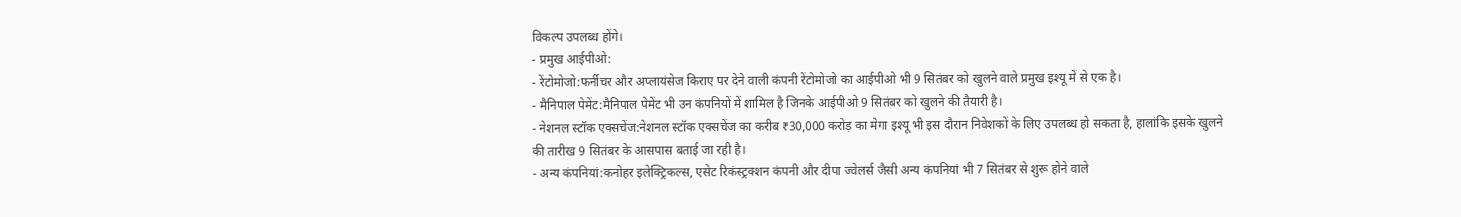विकल्प उपलब्ध होंगे।
- प्रमुख आईपीओ:
- रेंटोमोजो:फर्नीचर और अप्लायंसेज किराए पर देने वाली कंपनी रेंटोमोजो का आईपीओ भी 9 सितंबर को खुलने वाले प्रमुख इश्यू में से एक है।
- मैनिपाल पेमेंट:मैनिपाल पेमेंट भी उन कंपनियों में शामिल है जिनके आईपीओ 9 सितंबर को खुलने की तैयारी है।
- नेशनल स्टॉक एक्सचेंज:नेशनल स्टॉक एक्सचेंज का करीब ₹30,000 करोड़ का मेगा इश्यू भी इस दौरान निवेशकों के लिए उपलब्ध हो सकता है, हालांकि इसके खुलने की तारीख 9 सितंबर के आसपास बताई जा रही है।
- अन्य कंपनियां:कनोहर इलेक्ट्रिकल्स, एसेट रिकंस्ट्रक्शन कंपनी और दीपा ज्वेलर्स जैसी अन्य कंपनियां भी 7 सितंबर से शुरू होने वाले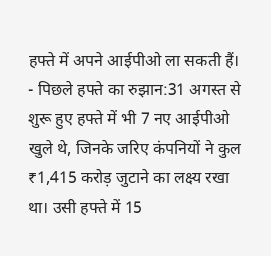हफ्ते में अपने आईपीओ ला सकती हैं।
- पिछले हफ्ते का रुझान:31 अगस्त से शुरू हुए हफ्ते में भी 7 नए आईपीओ खुले थे, जिनके जरिए कंपनियों ने कुल ₹1,415 करोड़ जुटाने का लक्ष्य रखा था। उसी हफ्ते में 15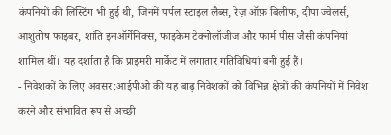कंपनियों की लिस्टिंग भी हुई थी, जिनमें पर्पल स्टाइल लैब्स, रेज़ ऑफ़ बिलीफ, दीपा ज्वेलर्स, आशुतोष फाइबर, शांति इनऑर्गेनिक्स, फाइकेम टेक्नोलॉजीज और फार्म पीस जैसी कंपनियां शामिल थीं। यह दर्शाता है कि प्राइमरी मार्केट में लगातार गतिविधियां बनी हुई हैं।
- निवेशकों के लिए अवसर:आईपीओ की यह बाढ़ निवेशकों को विभिन्न क्षेत्रों की कंपनियों में निवेश करने और संभावित रूप से अच्छी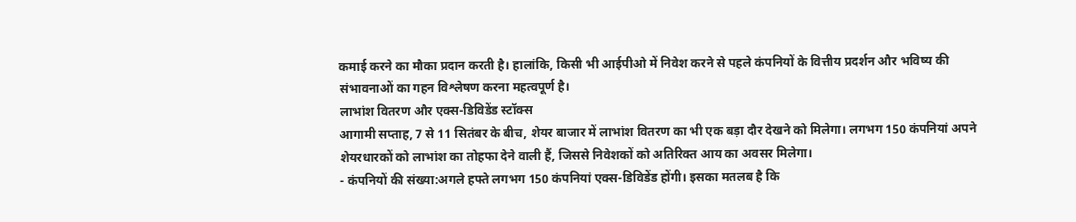कमाई करने का मौका प्रदान करती है। हालांकि, किसी भी आईपीओ में निवेश करने से पहले कंपनियों के वित्तीय प्रदर्शन और भविष्य की संभावनाओं का गहन विश्लेषण करना महत्वपूर्ण है।
लाभांश वितरण और एक्स-डिविडेंड स्टॉक्स
आगामी सप्ताह, 7 से 11 सितंबर के बीच, शेयर बाजार में लाभांश वितरण का भी एक बड़ा दौर देखने को मिलेगा। लगभग 150 कंपनियां अपने शेयरधारकों को लाभांश का तोहफा देने वाली हैं, जिससे निवेशकों को अतिरिक्त आय का अवसर मिलेगा।
- कंपनियों की संख्या:अगले हफ्ते लगभग 150 कंपनियां एक्स-डिविडेंड होंगी। इसका मतलब है कि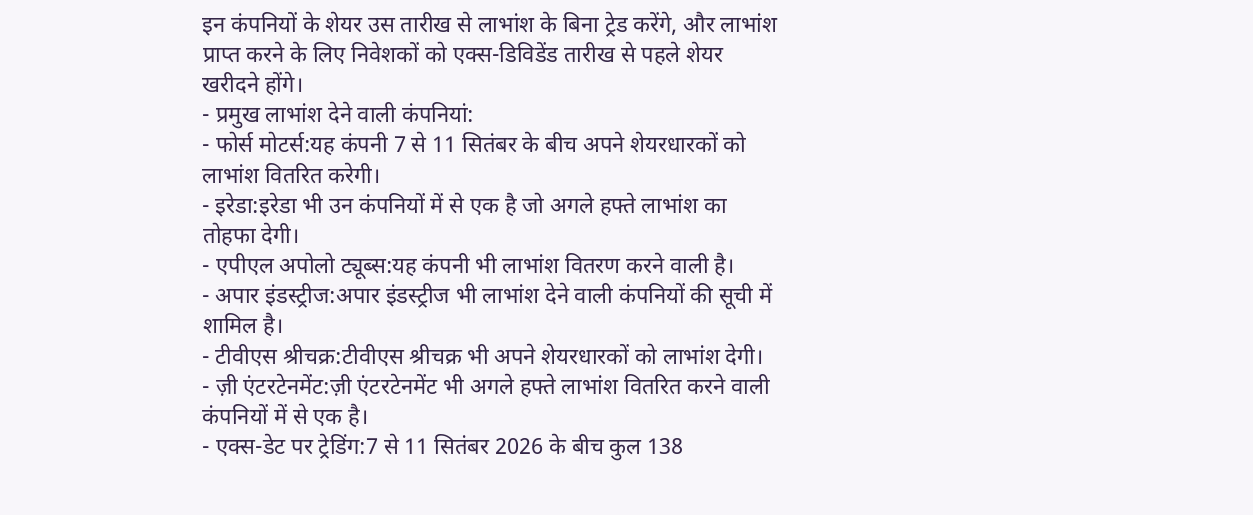इन कंपनियों के शेयर उस तारीख से लाभांश के बिना ट्रेड करेंगे, और लाभांश प्राप्त करने के लिए निवेशकों को एक्स-डिविडेंड तारीख से पहले शेयर खरीदने होंगे।
- प्रमुख लाभांश देने वाली कंपनियां:
- फोर्स मोटर्स:यह कंपनी 7 से 11 सितंबर के बीच अपने शेयरधारकों को लाभांश वितरित करेगी।
- इरेडा:इरेडा भी उन कंपनियों में से एक है जो अगले हफ्ते लाभांश का तोहफा देगी।
- एपीएल अपोलो ट्यूब्स:यह कंपनी भी लाभांश वितरण करने वाली है।
- अपार इंडस्ट्रीज:अपार इंडस्ट्रीज भी लाभांश देने वाली कंपनियों की सूची में शामिल है।
- टीवीएस श्रीचक्र:टीवीएस श्रीचक्र भी अपने शेयरधारकों को लाभांश देगी।
- ज़ी एंटरटेनमेंट:ज़ी एंटरटेनमेंट भी अगले हफ्ते लाभांश वितरित करने वाली कंपनियों में से एक है।
- एक्स-डेट पर ट्रेडिंग:7 से 11 सितंबर 2026 के बीच कुल 138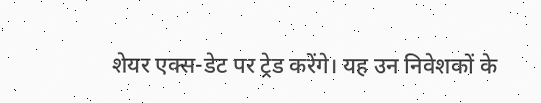शेयर एक्स-डेट पर ट्रेड करेंगे। यह उन निवेशकों के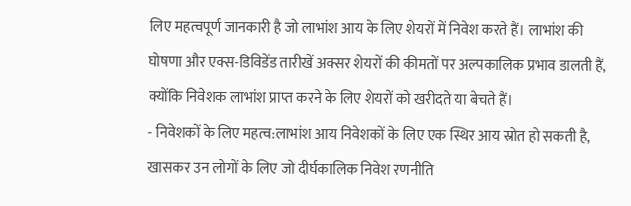लिए महत्वपूर्ण जानकारी है जो लाभांश आय के लिए शेयरों में निवेश करते हैं। लाभांश की घोषणा और एक्स-डिविडेंड तारीखें अक्सर शेयरों की कीमतों पर अल्पकालिक प्रभाव डालती हैं, क्योंकि निवेशक लाभांश प्राप्त करने के लिए शेयरों को खरीदते या बेचते हैं।
- निवेशकों के लिए महत्व:लाभांश आय निवेशकों के लिए एक स्थिर आय स्रोत हो सकती है, खासकर उन लोगों के लिए जो दीर्घकालिक निवेश रणनीति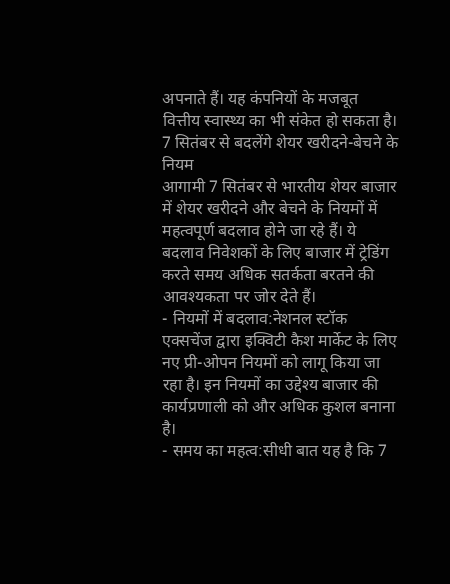अपनाते हैं। यह कंपनियों के मजबूत वित्तीय स्वास्थ्य का भी संकेत हो सकता है।
7 सितंबर से बदलेंगे शेयर खरीदने-बेचने के नियम
आगामी 7 सितंबर से भारतीय शेयर बाजार में शेयर खरीदने और बेचने के नियमों में महत्वपूर्ण बदलाव होने जा रहे हैं। ये बदलाव निवेशकों के लिए बाजार में ट्रेडिंग करते समय अधिक सतर्कता बरतने की आवश्यकता पर जोर देते हैं।
- नियमों में बदलाव:नेशनल स्टॉक एक्सचेंज द्वारा इक्विटी कैश मार्केट के लिए नए प्री-ओपन नियमों को लागू किया जा रहा है। इन नियमों का उद्देश्य बाजार की कार्यप्रणाली को और अधिक कुशल बनाना है।
- समय का महत्व:सीधी बात यह है कि 7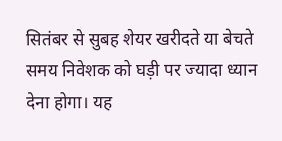सितंबर से सुबह शेयर खरीदते या बेचते समय निवेशक को घड़ी पर ज्यादा ध्यान देना होगा। यह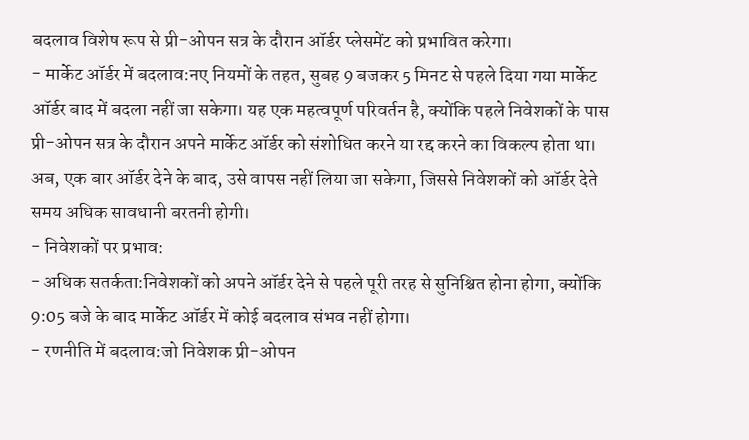बदलाव विशेष रूप से प्री-ओपन सत्र के दौरान ऑर्डर प्लेसमेंट को प्रभावित करेगा।
- मार्केट ऑर्डर में बदलाव:नए नियमों के तहत, सुबह 9 बजकर 5 मिनट से पहले दिया गया मार्केट ऑर्डर बाद में बदला नहीं जा सकेगा। यह एक महत्वपूर्ण परिवर्तन है, क्योंकि पहले निवेशकों के पास प्री-ओपन सत्र के दौरान अपने मार्केट ऑर्डर को संशोधित करने या रद्द करने का विकल्प होता था। अब, एक बार ऑर्डर देने के बाद, उसे वापस नहीं लिया जा सकेगा, जिससे निवेशकों को ऑर्डर देते समय अधिक सावधानी बरतनी होगी।
- निवेशकों पर प्रभाव:
- अधिक सतर्कता:निवेशकों को अपने ऑर्डर देने से पहले पूरी तरह से सुनिश्चित होना होगा, क्योंकि 9:05 बजे के बाद मार्केट ऑर्डर में कोई बदलाव संभव नहीं होगा।
- रणनीति में बदलाव:जो निवेशक प्री-ओपन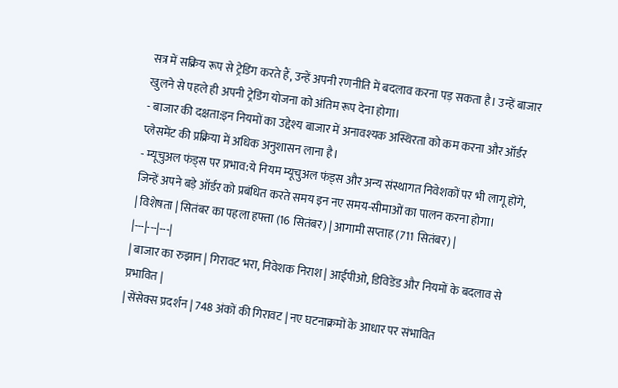सत्र में सक्रिय रूप से ट्रेडिंग करते हैं, उन्हें अपनी रणनीति में बदलाव करना पड़ सकता है। उन्हें बाजार खुलने से पहले ही अपनी ट्रेडिंग योजना को अंतिम रूप देना होगा।
- बाजार की दक्षता:इन नियमों का उद्देश्य बाजार में अनावश्यक अस्थिरता को कम करना और ऑर्डर प्लेसमेंट की प्रक्रिया में अधिक अनुशासन लाना है।
- म्यूचुअल फंड्स पर प्रभाव:ये नियम म्यूचुअल फंड्स और अन्य संस्थागत निवेशकों पर भी लागू होंगे, जिन्हें अपने बड़े ऑर्डर को प्रबंधित करते समय इन नए समय-सीमाओं का पालन करना होगा।
| विशेषता | सितंबर का पहला हफ्ता (16 सितंबर) | आगामी सप्ताह (711 सितंबर) |
|---|---|---|
| बाजार का रुझान | गिरावट भरा, निवेशक निराश | आईपीओ, डिविडेंड और नियमों के बदलाव से प्रभावित |
| सेंसेक्स प्रदर्शन | 748 अंकों की गिरावट | नए घटनाक्रमों के आधार पर संभावित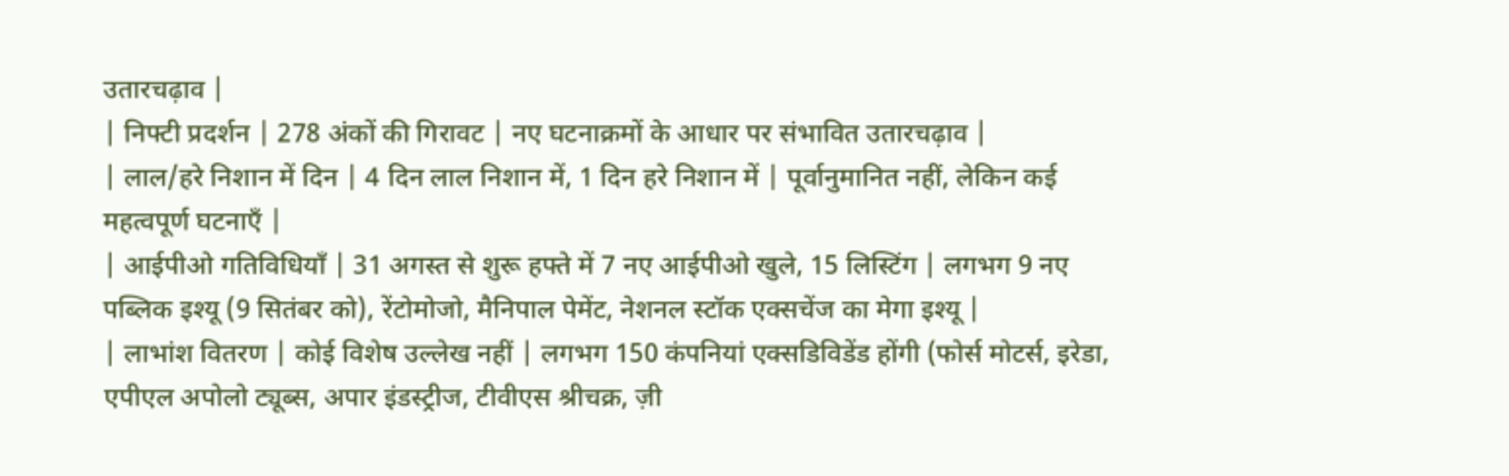उतारचढ़ाव |
| निफ्टी प्रदर्शन | 278 अंकों की गिरावट | नए घटनाक्रमों के आधार पर संभावित उतारचढ़ाव |
| लाल/हरे निशान में दिन | 4 दिन लाल निशान में, 1 दिन हरे निशान में | पूर्वानुमानित नहीं, लेकिन कई महत्वपूर्ण घटनाएँ |
| आईपीओ गतिविधियाँ | 31 अगस्त से शुरू हफ्ते में 7 नए आईपीओ खुले, 15 लिस्टिंग | लगभग 9 नए पब्लिक इश्यू (9 सितंबर को), रेंटोमोजो, मैनिपाल पेमेंट, नेशनल स्टॉक एक्सचेंज का मेगा इश्यू |
| लाभांश वितरण | कोई विशेष उल्लेख नहीं | लगभग 150 कंपनियां एक्सडिविडेंड होंगी (फोर्स मोटर्स, इरेडा, एपीएल अपोलो ट्यूब्स, अपार इंडस्ट्रीज, टीवीएस श्रीचक्र, ज़ी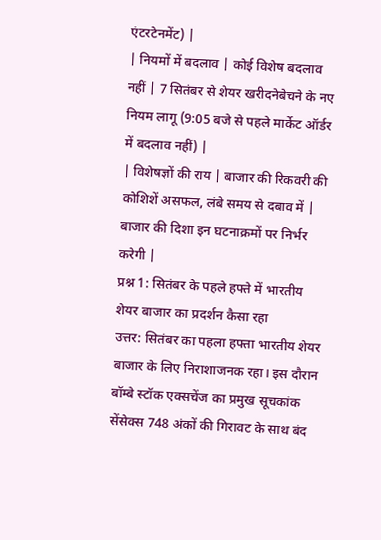एंटरटेनमेंट) |
| नियमों में बदलाव | कोई विशेष बदलाव नहीं | 7 सितंबर से शेयर खरीदनेबेचने के नए नियम लागू (9:05 बजे से पहले मार्केट ऑर्डर में बदलाव नहीं) |
| विशेषज्ञों की राय | बाजार की रिकवरी की कोशिशें असफल, लंबे समय से दबाव में | बाजार की दिशा इन घटनाक्रमों पर निर्भर करेगी |
प्रश्न 1: सितंबर के पहले हफ्ते में भारतीय शेयर बाजार का प्रदर्शन कैसा रहा
उत्तर: सितंबर का पहला हफ्ता भारतीय शेयर बाजार के लिए निराशाजनक रहा। इस दौरान बॉम्बे स्टॉक एक्सचेंज का प्रमुख सूचकांक सेंसेक्स 748 अंकों की गिरावट के साथ बंद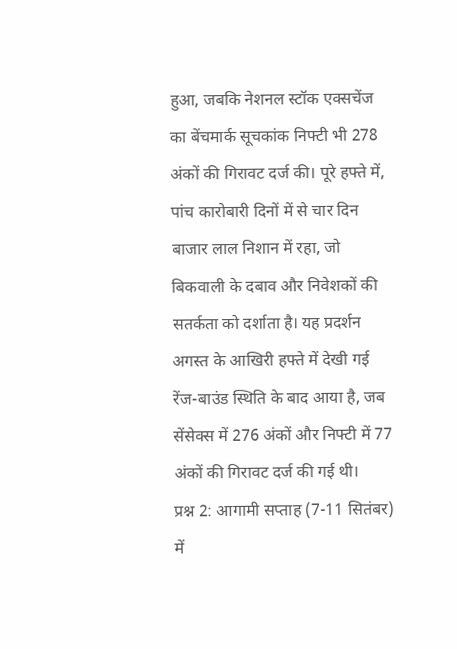हुआ, जबकि नेशनल स्टॉक एक्सचेंज का बेंचमार्क सूचकांक निफ्टी भी 278 अंकों की गिरावट दर्ज की। पूरे हफ्ते में, पांच कारोबारी दिनों में से चार दिन बाजार लाल निशान में रहा, जो बिकवाली के दबाव और निवेशकों की सतर्कता को दर्शाता है। यह प्रदर्शन अगस्त के आखिरी हफ्ते में देखी गई रेंज-बाउंड स्थिति के बाद आया है, जब सेंसेक्स में 276 अंकों और निफ्टी में 77 अंकों की गिरावट दर्ज की गई थी।
प्रश्न 2: आगामी सप्ताह (7-11 सितंबर) में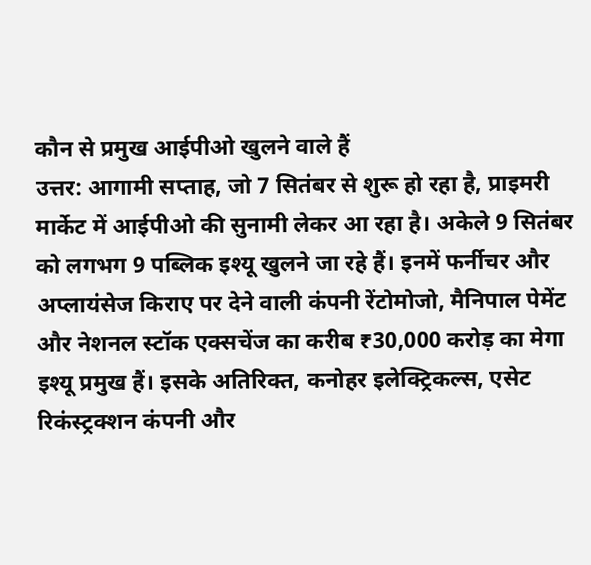कौन से प्रमुख आईपीओ खुलने वाले हैं
उत्तर: आगामी सप्ताह, जो 7 सितंबर से शुरू हो रहा है, प्राइमरी मार्केट में आईपीओ की सुनामी लेकर आ रहा है। अकेले 9 सितंबर को लगभग 9 पब्लिक इश्यू खुलने जा रहे हैं। इनमें फर्नीचर और अप्लायंसेज किराए पर देने वाली कंपनी रेंटोमोजो, मैनिपाल पेमेंट और नेशनल स्टॉक एक्सचेंज का करीब ₹30,000 करोड़ का मेगा इश्यू प्रमुख हैं। इसके अतिरिक्त, कनोहर इलेक्ट्रिकल्स, एसेट रिकंस्ट्रक्शन कंपनी और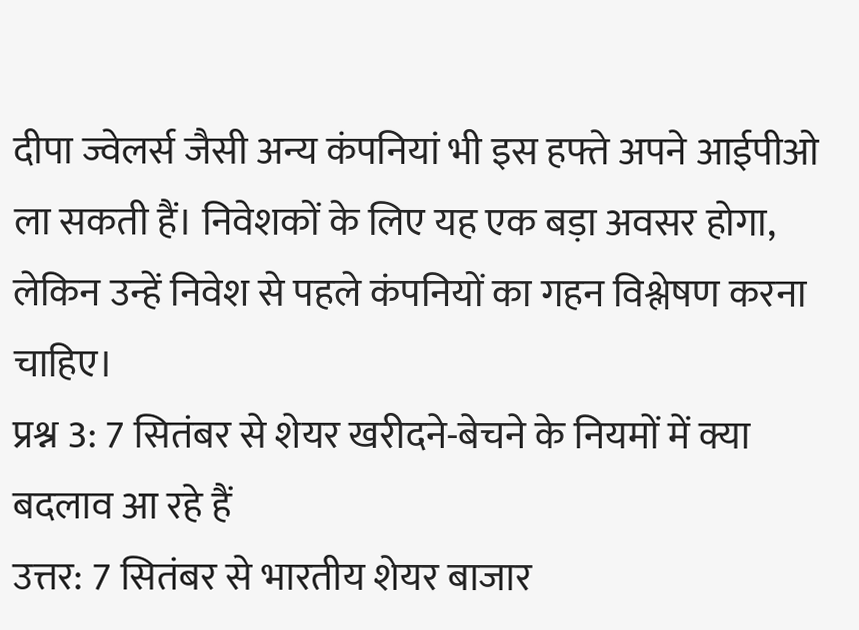दीपा ज्वेलर्स जैसी अन्य कंपनियां भी इस हफ्ते अपने आईपीओ ला सकती हैं। निवेशकों के लिए यह एक बड़ा अवसर होगा, लेकिन उन्हें निवेश से पहले कंपनियों का गहन विश्लेषण करना चाहिए।
प्रश्न 3: 7 सितंबर से शेयर खरीदने-बेचने के नियमों में क्या बदलाव आ रहे हैं
उत्तर: 7 सितंबर से भारतीय शेयर बाजार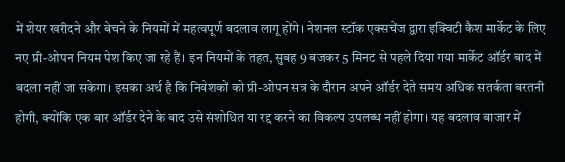में शेयर खरीदने और बेचने के नियमों में महत्वपूर्ण बदलाव लागू होंगे। नेशनल स्टॉक एक्सचेंज द्वारा इक्विटी कैश मार्केट के लिए नए प्री-ओपन नियम पेश किए जा रहे हैं। इन नियमों के तहत, सुबह 9 बजकर 5 मिनट से पहले दिया गया मार्केट ऑर्डर बाद में बदला नहीं जा सकेगा। इसका अर्थ है कि निवेशकों को प्री-ओपन सत्र के दौरान अपने ऑर्डर देते समय अधिक सतर्कता बरतनी होगी, क्योंकि एक बार ऑर्डर देने के बाद उसे संशोधित या रद्द करने का विकल्प उपलब्ध नहीं होगा। यह बदलाव बाजार में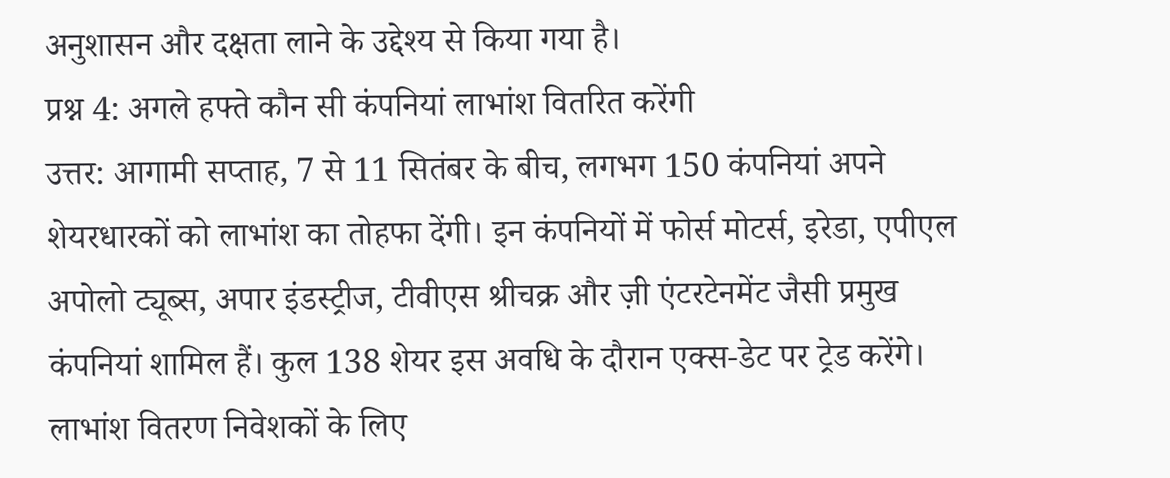अनुशासन और दक्षता लाने के उद्देश्य से किया गया है।
प्रश्न 4: अगले हफ्ते कौन सी कंपनियां लाभांश वितरित करेंगी
उत्तर: आगामी सप्ताह, 7 से 11 सितंबर के बीच, लगभग 150 कंपनियां अपने शेयरधारकों को लाभांश का तोहफा देंगी। इन कंपनियों में फोर्स मोटर्स, इरेडा, एपीएल अपोलो ट्यूब्स, अपार इंडस्ट्रीज, टीवीएस श्रीचक्र और ज़ी एंटरटेनमेंट जैसी प्रमुख कंपनियां शामिल हैं। कुल 138 शेयर इस अवधि के दौरान एक्स-डेट पर ट्रेड करेंगे। लाभांश वितरण निवेशकों के लिए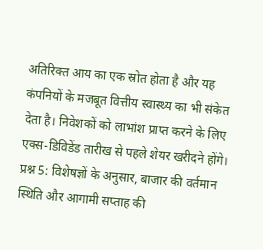अतिरिक्त आय का एक स्रोत होता है और यह कंपनियों के मजबूत वित्तीय स्वास्थ्य का भी संकेत देता है। निवेशकों को लाभांश प्राप्त करने के लिए एक्स-डिविडेंड तारीख से पहले शेयर खरीदने होंगे।
प्रश्न 5: विशेषज्ञों के अनुसार, बाजार की वर्तमान स्थिति और आगामी सप्ताह की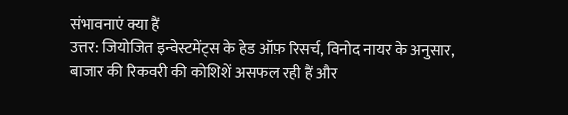संभावनाएं क्या हैं
उत्तर: जियोजित इन्वेस्टमेंट्स के हेड ऑफ़ रिसर्च, विनोद नायर के अनुसार, बाजार की रिकवरी की कोशिशें असफल रही हैं और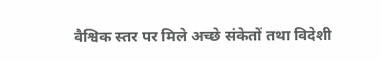वैश्विक स्तर पर मिले अच्छे संकेतों तथा विदेशी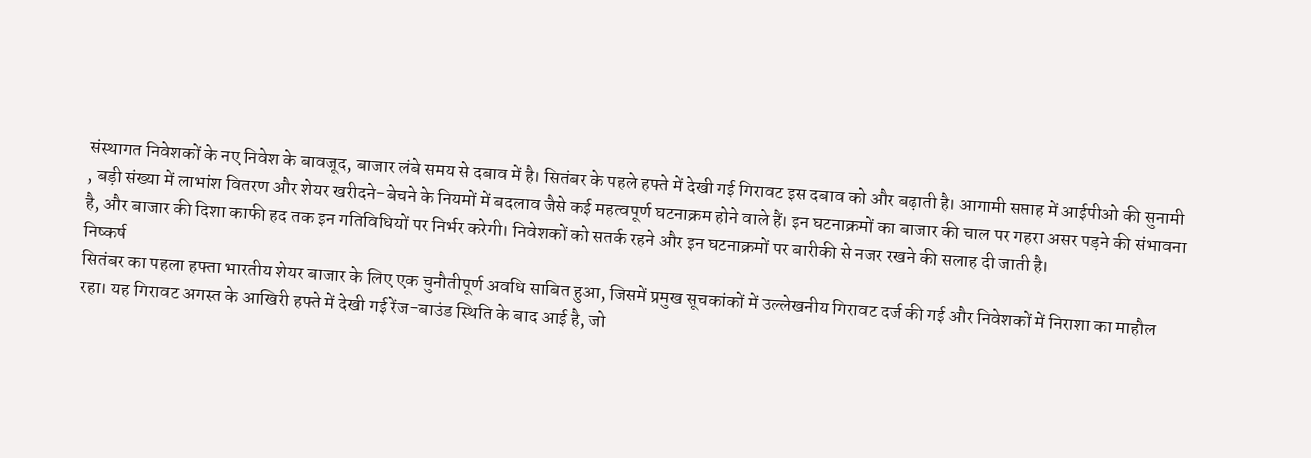संस्थागत निवेशकों के नए निवेश के बावजूद, बाजार लंबे समय से दबाव में है। सितंबर के पहले हफ्ते में देखी गई गिरावट इस दबाव को और बढ़ाती है। आगामी सप्ताह में आईपीओ की सुनामी , बड़ी संख्या में लाभांश वितरण और शेयर खरीदने-बेचने के नियमों में बदलाव जैसे कई महत्वपूर्ण घटनाक्रम होने वाले हैं। इन घटनाक्रमों का बाजार की चाल पर गहरा असर पड़ने की संभावना है, और बाजार की दिशा काफी हद तक इन गतिविधियों पर निर्भर करेगी। निवेशकों को सतर्क रहने और इन घटनाक्रमों पर बारीकी से नजर रखने की सलाह दी जाती है।
निष्कर्ष
सितंबर का पहला हफ्ता भारतीय शेयर बाजार के लिए एक चुनौतीपूर्ण अवधि साबित हुआ, जिसमें प्रमुख सूचकांकों में उल्लेखनीय गिरावट दर्ज की गई और निवेशकों में निराशा का माहौल रहा। यह गिरावट अगस्त के आखिरी हफ्ते में देखी गई रेंज-बाउंड स्थिति के बाद आई है, जो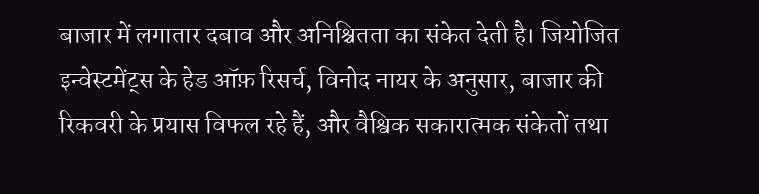बाजार में लगातार दबाव और अनिश्चितता का संकेत देती है। जियोजित इन्वेस्टमेंट्स के हेड ऑफ़ रिसर्च, विनोद नायर के अनुसार, बाजार की रिकवरी के प्रयास विफल रहे हैं, और वैश्विक सकारात्मक संकेतों तथा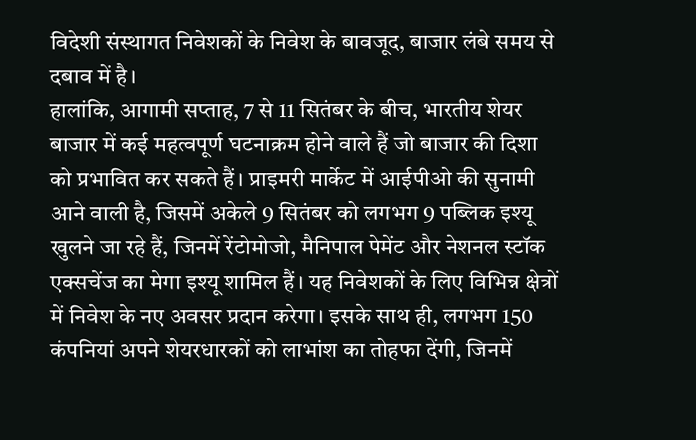विदेशी संस्थागत निवेशकों के निवेश के बावजूद, बाजार लंबे समय से दबाव में है।
हालांकि, आगामी सप्ताह, 7 से 11 सितंबर के बीच, भारतीय शेयर बाजार में कई महत्वपूर्ण घटनाक्रम होने वाले हैं जो बाजार की दिशा को प्रभावित कर सकते हैं। प्राइमरी मार्केट में आईपीओ की सुनामी आने वाली है, जिसमें अकेले 9 सितंबर को लगभग 9 पब्लिक इश्यू खुलने जा रहे हैं, जिनमें रेंटोमोजो, मैनिपाल पेमेंट और नेशनल स्टॉक एक्सचेंज का मेगा इश्यू शामिल हैं। यह निवेशकों के लिए विभिन्न क्षेत्रों में निवेश के नए अवसर प्रदान करेगा। इसके साथ ही, लगभग 150 कंपनियां अपने शेयरधारकों को लाभांश का तोहफा देंगी, जिनमें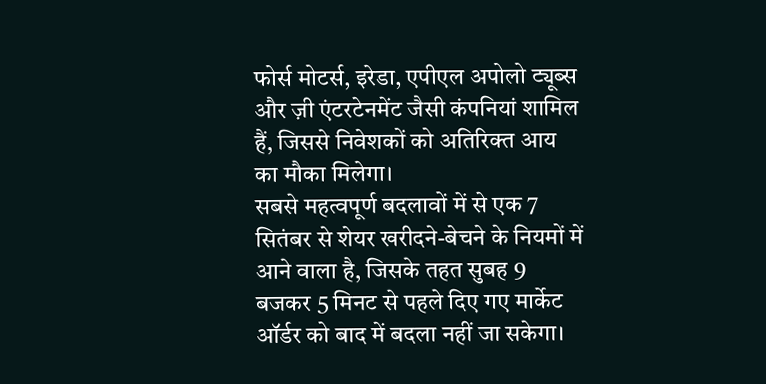फोर्स मोटर्स, इरेडा, एपीएल अपोलो ट्यूब्स और ज़ी एंटरटेनमेंट जैसी कंपनियां शामिल हैं, जिससे निवेशकों को अतिरिक्त आय का मौका मिलेगा।
सबसे महत्वपूर्ण बदलावों में से एक 7 सितंबर से शेयर खरीदने-बेचने के नियमों में आने वाला है, जिसके तहत सुबह 9 बजकर 5 मिनट से पहले दिए गए मार्केट ऑर्डर को बाद में बदला नहीं जा सकेगा।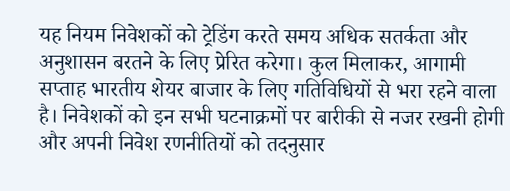यह नियम निवेशकों को ट्रेडिंग करते समय अधिक सतर्कता और अनुशासन बरतने के लिए प्रेरित करेगा। कुल मिलाकर, आगामी सप्ताह भारतीय शेयर बाजार के लिए गतिविधियों से भरा रहने वाला है। निवेशकों को इन सभी घटनाक्रमों पर बारीकी से नजर रखनी होगी और अपनी निवेश रणनीतियों को तदनुसार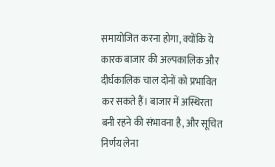समायोजित करना होगा, क्योंकि ये कारक बाजार की अल्पकालिक और दीर्घकालिक चाल दोनों को प्रभावित कर सकते हैं। बाजार में अस्थिरता बनी रहने की संभावना है, और सूचित निर्णय लेना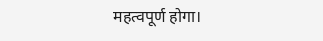महत्वपूर्ण होगा।